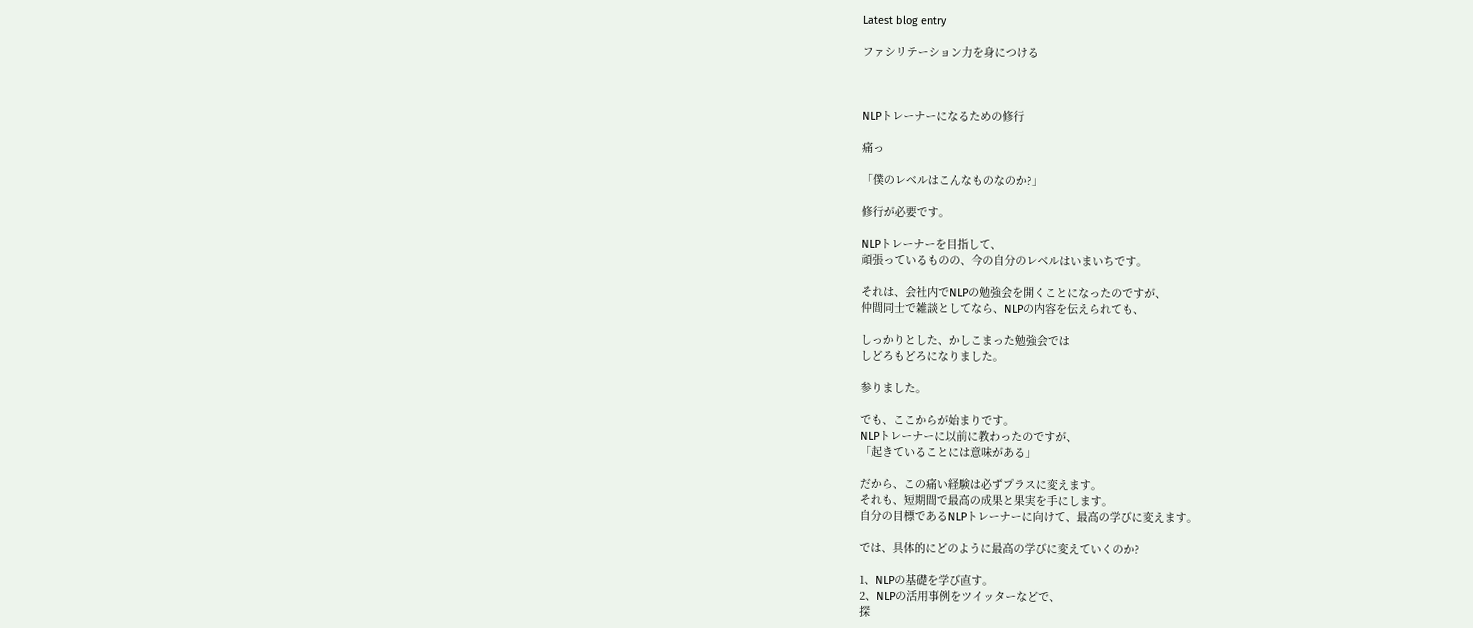Latest blog entry

ファシリテーション力を身につける



NLPトレーナーになるための修行

痛っ

「僕のレベルはこんなものなのか?」

修行が必要です。

NLPトレーナーを目指して、
頑張っているものの、今の自分のレベルはいまいちです。

それは、会社内でNLPの勉強会を開くことになったのですが、
仲間同士で雑談としてなら、NLPの内容を伝えられても、

しっかりとした、かしこまった勉強会では
しどろもどろになりました。

参りました。

でも、ここからが始まりです。
NLPトレーナーに以前に教わったのですが、
「起きていることには意味がある」

だから、この痛い経験は必ずプラスに変えます。
それも、短期間で最高の成果と果実を手にします。
自分の目標であるNLPトレーナーに向けて、最高の学びに変えます。

では、具体的にどのように最高の学びに変えていくのか?

1、NLPの基礎を学び直す。
2、NLPの活用事例をツイッターなどで、
探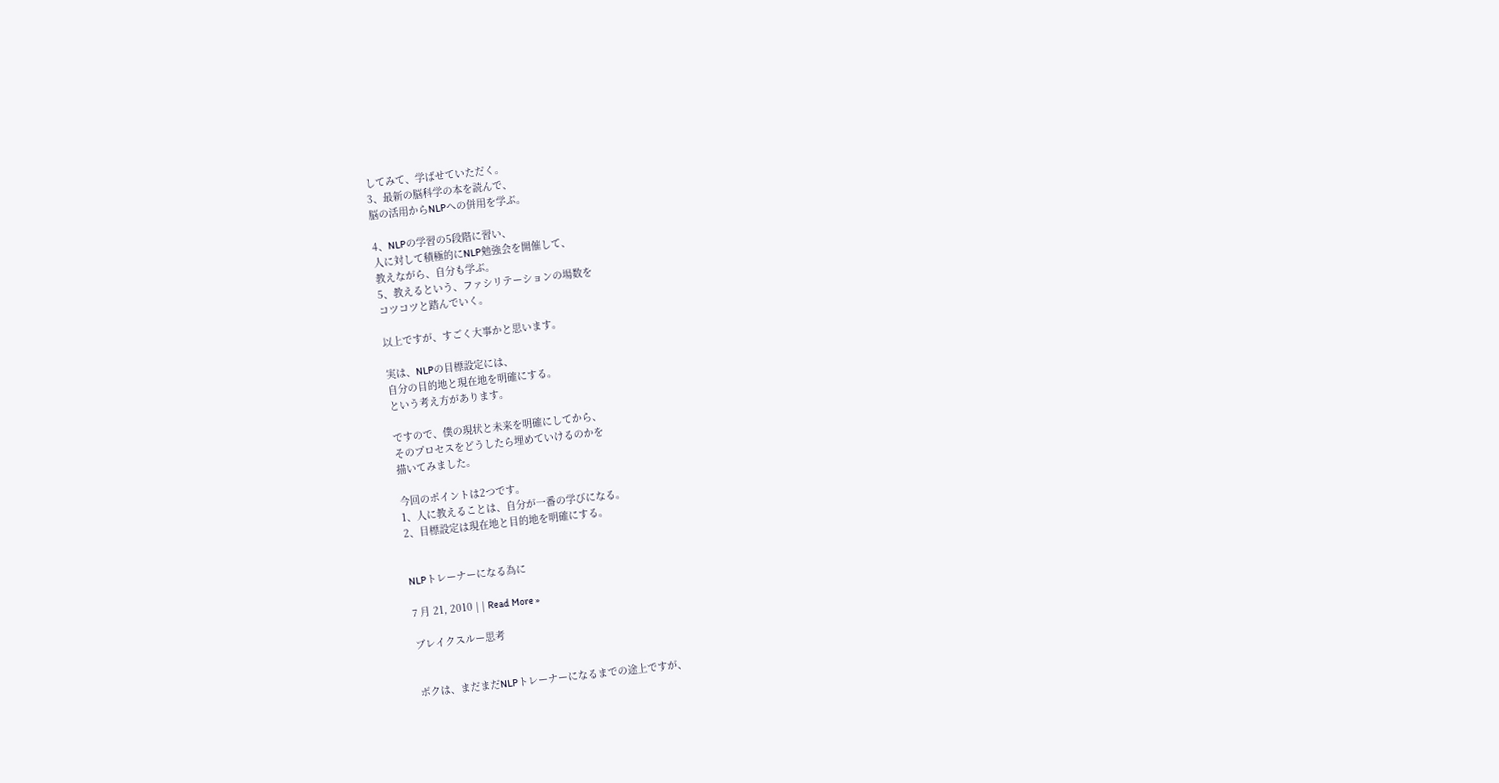してみて、学ばせていただく。
3、最新の脳科学の本を読んで、
脳の活用からNLPへの併用を学ぶ。

4、NLPの学習の5段階に習い、
人に対して積極的にNLP勉強会を開催して、
教えながら、自分も学ぶ。
5、教えるという、ファシリテーションの場数を
コツコツと踏んでいく。

以上ですが、すごく大事かと思います。

実は、NLPの目標設定には、
自分の目的地と現在地を明確にする。
という考え方があります。

ですので、僕の現状と未来を明確にしてから、
そのプロセスをどうしたら埋めていけるのかを
描いてみました。

今回のポイントは2つです。
1、人に教えることは、自分が一番の学びになる。
2、目標設定は現在地と目的地を明確にする。


NLPトレーナーになる為に

7 月 21, 2010 | | Read More »

ブレイクスルー思考


ボクは、まだまだNLPトレーナーになるまでの途上ですが、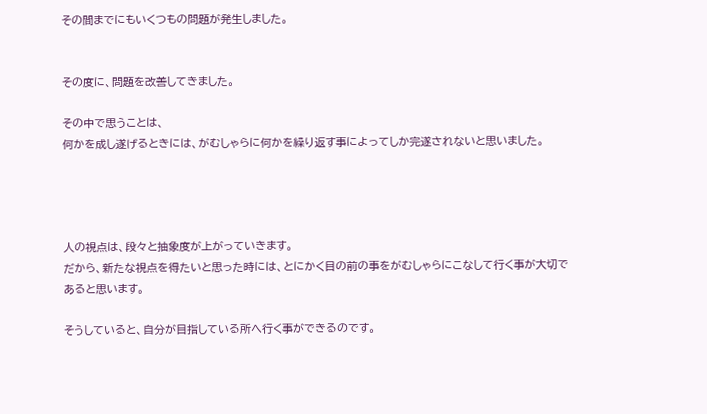その間までにもいくつもの問題が発生しました。


その度に、問題を改善してきました。

その中で思うことは、
何かを成し遂げるときには、がむしゃらに何かを繰り返す事によってしか完遂されないと思いました。




人の視点は、段々と抽象度が上がっていきます。
だから、新たな視点を得たいと思った時には、とにかく目の前の事をがむしゃらにこなして行く事が大切であると思います。

そうしていると、自分が目指している所へ行く事ができるのです。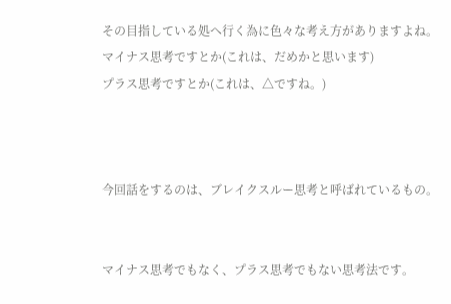その目指している処へ行く為に色々な考え方がありますよね。
マイナス思考ですとか(これは、だめかと思います)
プラス思考ですとか(これは、△ですね。)



今回話をするのは、ブレイクスルー思考と呼ばれているもの。


マイナス思考でもなく、プラス思考でもない思考法です。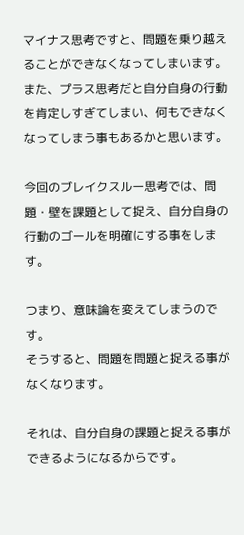マイナス思考ですと、問題を乗り越えることができなくなってしまいます。また、プラス思考だと自分自身の行動を肯定しすぎてしまい、何もできなくなってしまう事もあるかと思います。

今回のブレイクスルー思考では、問題・壁を課題として捉え、自分自身の行動のゴールを明確にする事をします。

つまり、意味論を変えてしまうのです。
そうすると、問題を問題と捉える事がなくなります。

それは、自分自身の課題と捉える事ができるようになるからです。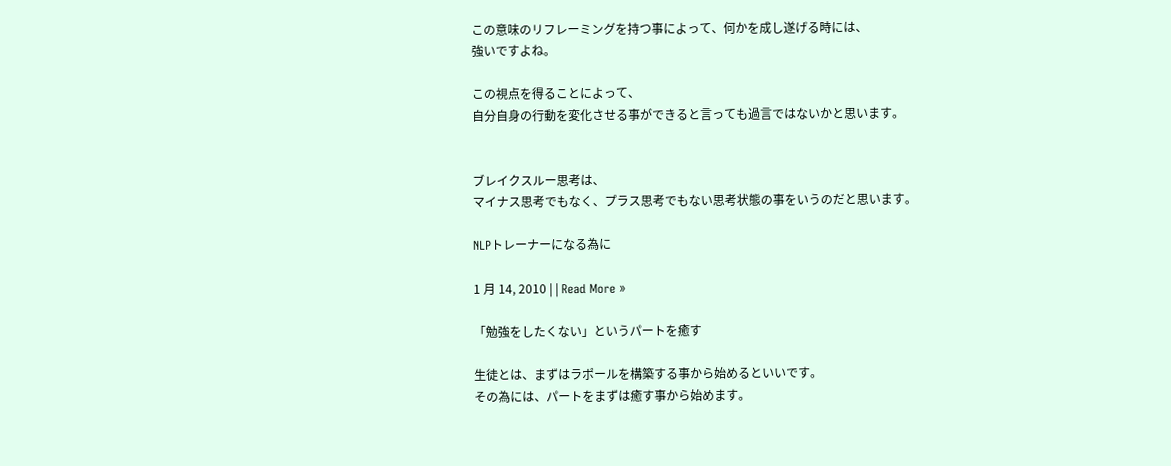この意味のリフレーミングを持つ事によって、何かを成し遂げる時には、
強いですよね。

この視点を得ることによって、
自分自身の行動を変化させる事ができると言っても過言ではないかと思います。


ブレイクスルー思考は、
マイナス思考でもなく、プラス思考でもない思考状態の事をいうのだと思います。

NLPトレーナーになる為に

1 月 14, 2010 | | Read More »

「勉強をしたくない」というパートを癒す

生徒とは、まずはラポールを構築する事から始めるといいです。
その為には、パートをまずは癒す事から始めます。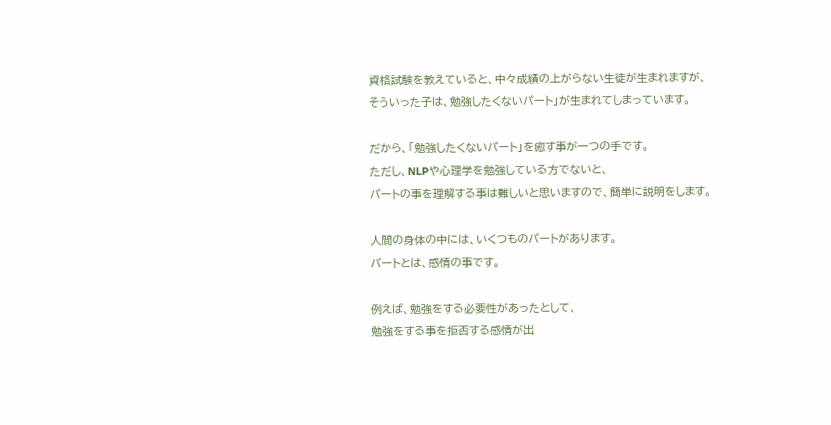資格試験を教えていると、中々成績の上がらない生徒が生まれますが、
そういった子は、勉強したくないパート」が生まれてしまっています。

だから、「勉強したくないパート」を癒す事が一つの手です。
ただし、NLPや心理学を勉強している方でないと、
パートの事を理解する事は難しいと思いますので、簡単に説明をします。

人間の身体の中には、いくつものパートがあります。
パートとは、感情の事です。

例えば、勉強をする必要性があったとして、
勉強をする事を拒否する感情が出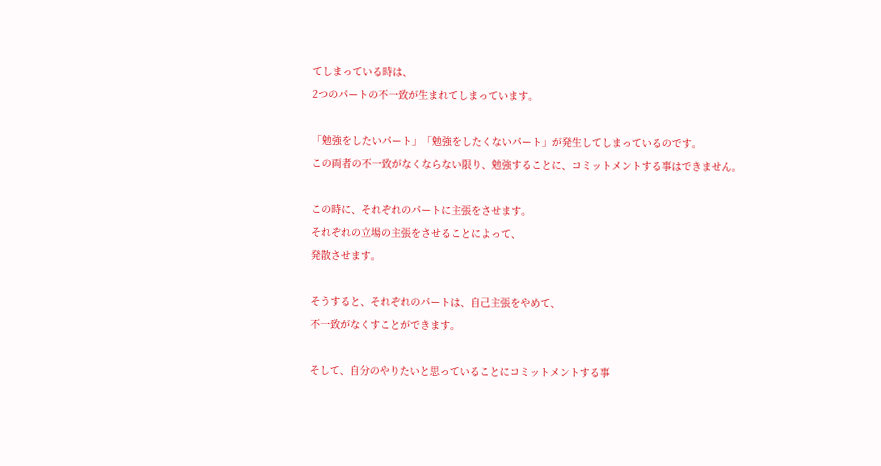てしまっている時は、
2つのパートの不一致が生まれてしまっています。

「勉強をしたいパート」「勉強をしたくないパート」が発生してしまっているのです。
この両者の不一致がなくならない限り、勉強することに、コミットメントする事はできません。

この時に、それぞれのパートに主張をさせます。
それぞれの立場の主張をさせることによって、
発散させます。

そうすると、それぞれのパートは、自己主張をやめて、
不一致がなくすことができます。

そして、自分のやりたいと思っていることにコミットメントする事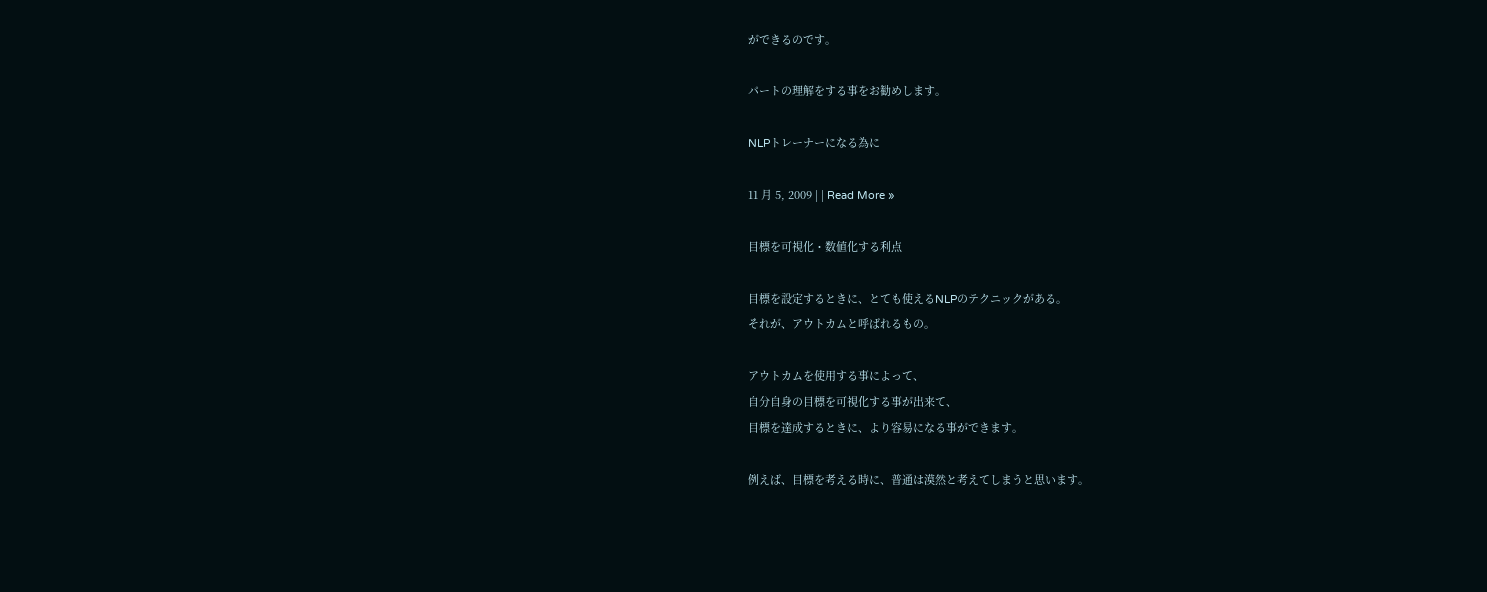ができるのです。

パートの理解をする事をお勧めします。

NLPトレーナーになる為に

11 月 5, 2009 | | Read More »

目標を可視化・数値化する利点

目標を設定するときに、とても使えるNLPのテクニックがある。
それが、アウトカムと呼ばれるもの。

アウトカムを使用する事によって、
自分自身の目標を可視化する事が出来て、
目標を達成するときに、より容易になる事ができます。

例えば、目標を考える時に、普通は漠然と考えてしまうと思います。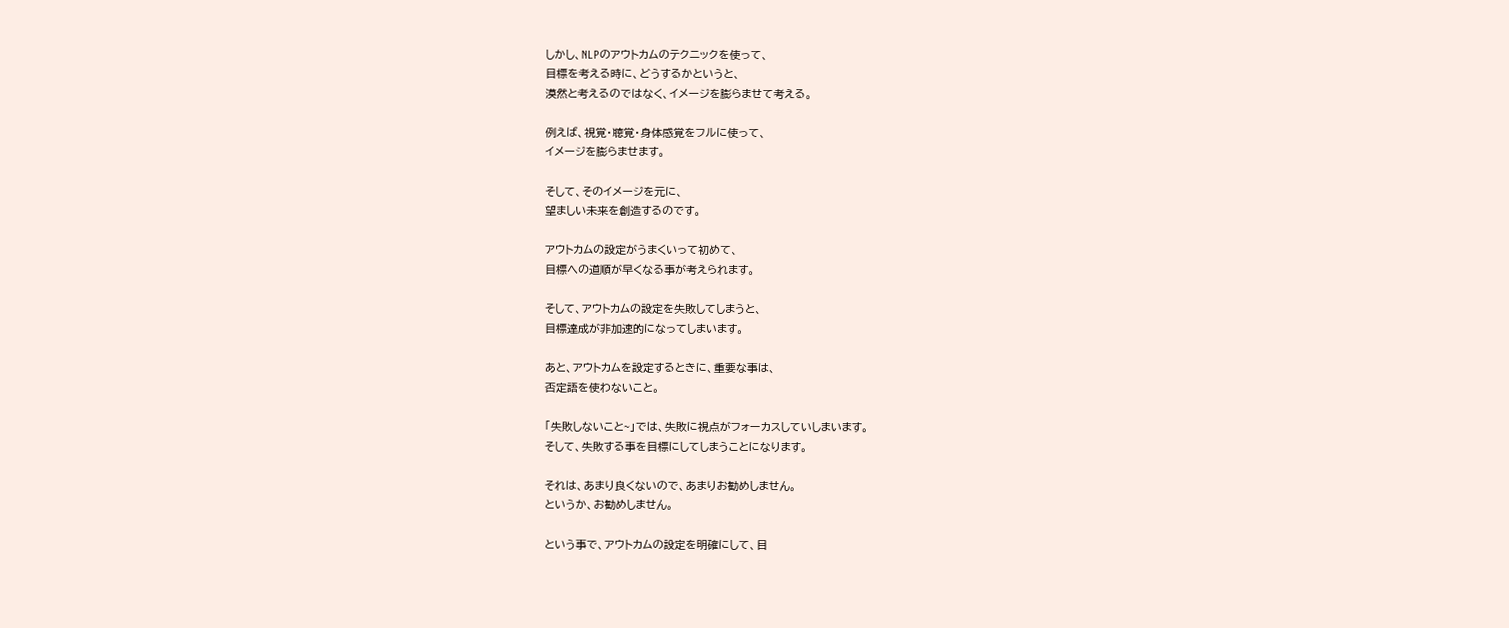しかし、NLPのアウトカムのテクニックを使って、
目標を考える時に、どうするかというと、
漠然と考えるのではなく、イメージを膨らませて考える。

例えば、視覚・聴覚・身体感覚をフルに使って、
イメージを膨らませます。

そして、そのイメージを元に、
望ましい未来を創造するのです。

アウトカムの設定がうまくいって初めて、
目標への道順が早くなる事が考えられます。

そして、アウトカムの設定を失敗してしまうと、
目標達成が非加速的になってしまいます。

あと、アウトカムを設定するときに、重要な事は、
否定語を使わないこと。

「失敗しないこと~」では、失敗に視点がフォーカスしていしまいます。
そして、失敗する事を目標にしてしまうことになります。

それは、あまり良くないので、あまりお勧めしません。
というか、お勧めしません。

という事で、アウトカムの設定を明確にして、目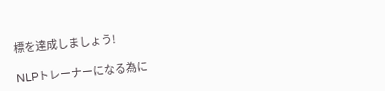標を達成しましょう!

NLPトレーナーになる為に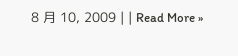8 月 10, 2009 | | Read More »